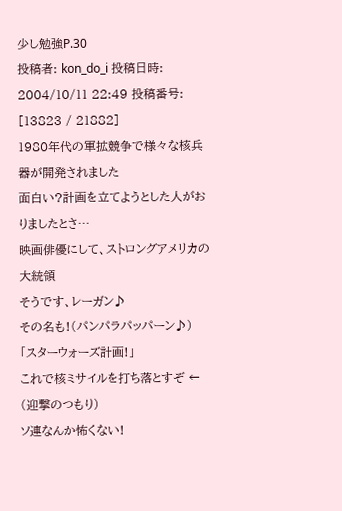少し勉強P.30
投稿者: kon_do_i 投稿日時: 2004/10/11 22:49 投稿番号: [13823 / 21882]
1980年代の軍拡競争で様々な核兵器が開発されました
面白い?計画を立てようとした人がおりましたとさ…
映画俳優にして、ストロングアメリカの大統領
そうです、レーガン♪
その名も!(パンパラパッパーン♪)
「スターウォーズ計画!」
これで核ミサイルを打ち落とすぞ ← (迎撃のつもり)
ソ連なんか怖くない!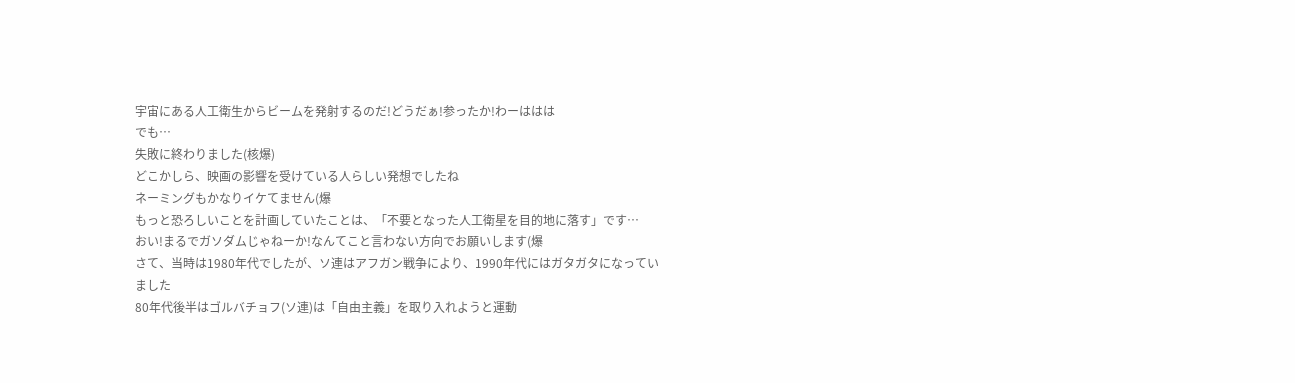宇宙にある人工衛生からビームを発射するのだ!どうだぁ!参ったか!わーははは
でも…
失敗に終わりました(核爆)
どこかしら、映画の影響を受けている人らしい発想でしたね
ネーミングもかなりイケてません(爆
もっと恐ろしいことを計画していたことは、「不要となった人工衛星を目的地に落す」です…
おい!まるでガソダムじゃねーか!なんてこと言わない方向でお願いします(爆
さて、当時は1980年代でしたが、ソ連はアフガン戦争により、1990年代にはガタガタになっていました
80年代後半はゴルバチョフ(ソ連)は「自由主義」を取り入れようと運動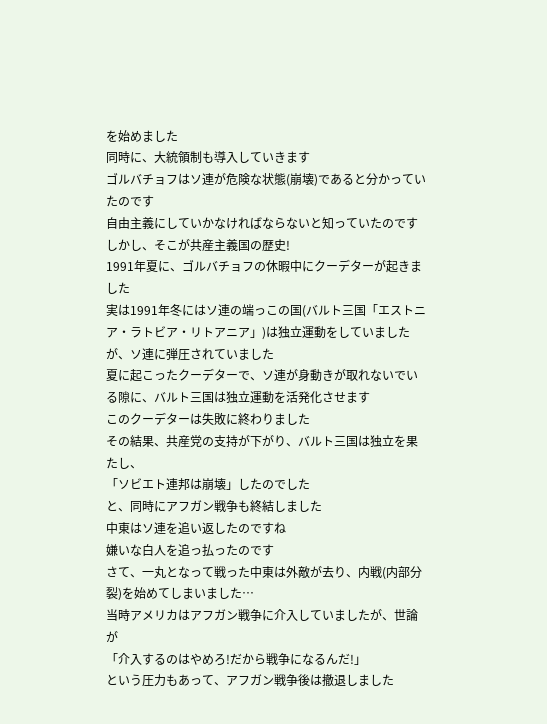を始めました
同時に、大統領制も導入していきます
ゴルバチョフはソ連が危険な状態(崩壊)であると分かっていたのです
自由主義にしていかなければならないと知っていたのです
しかし、そこが共産主義国の歴史!
1991年夏に、ゴルバチョフの休暇中にクーデターが起きました
実は1991年冬にはソ連の端っこの国(バルト三国「エストニア・ラトビア・リトアニア」)は独立運動をしていましたが、ソ連に弾圧されていました
夏に起こったクーデターで、ソ連が身動きが取れないでいる隙に、バルト三国は独立運動を活発化させます
このクーデターは失敗に終わりました
その結果、共産党の支持が下がり、バルト三国は独立を果たし、
「ソビエト連邦は崩壊」したのでした
と、同時にアフガン戦争も終結しました
中東はソ連を追い返したのですね
嫌いな白人を追っ払ったのです
さて、一丸となって戦った中東は外敵が去り、内戦(内部分裂)を始めてしまいました…
当時アメリカはアフガン戦争に介入していましたが、世論が
「介入するのはやめろ!だから戦争になるんだ!」
という圧力もあって、アフガン戦争後は撤退しました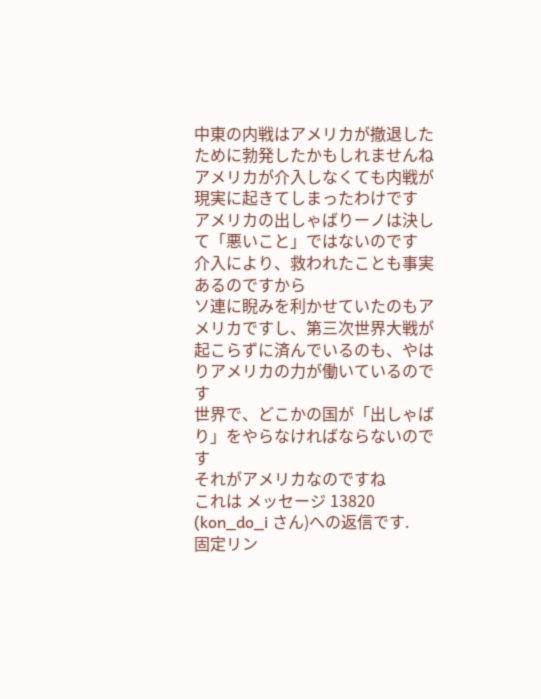中東の内戦はアメリカが撤退したために勃発したかもしれませんね
アメリカが介入しなくても内戦が現実に起きてしまったわけです
アメリカの出しゃばりーノは決して「悪いこと」ではないのです
介入により、救われたことも事実あるのですから
ソ連に睨みを利かせていたのもアメリカですし、第三次世界大戦が起こらずに済んでいるのも、やはりアメリカの力が働いているのです
世界で、どこかの国が「出しゃばり」をやらなければならないのです
それがアメリカなのですね
これは メッセージ 13820 (kon_do_i さん)への返信です.
固定リン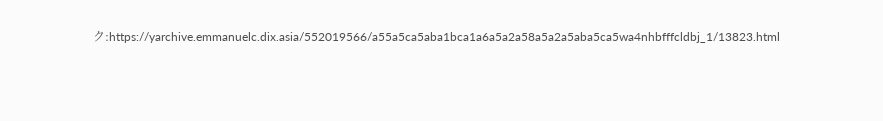ク:https://yarchive.emmanuelc.dix.asia/552019566/a55a5ca5aba1bca1a6a5a2a58a5a2a5aba5ca5wa4nhbfffcldbj_1/13823.html